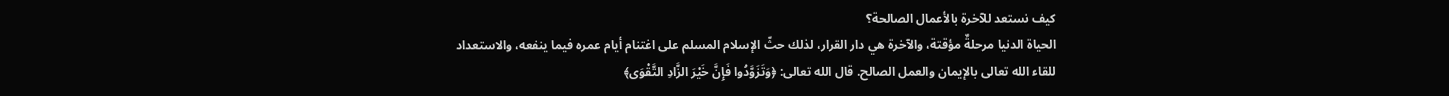كيف نستعد للآخرة بالأعمال الصالحة؟
الحياة الدنيا مرحلةٌ مؤقتة، والآخرة هي دار القرار، لذلك حثّ الإسلام المسلم على اغتنام أيام عمره فيما ينفعه، والاستعداد للقاء الله تعالى بالإيمان والعمل الصالح. قال الله تعالى: ﴿وَتَزَوَّدُوا فَإِنَّ خَيْرَ الزَّادِ التَّقْوَى﴾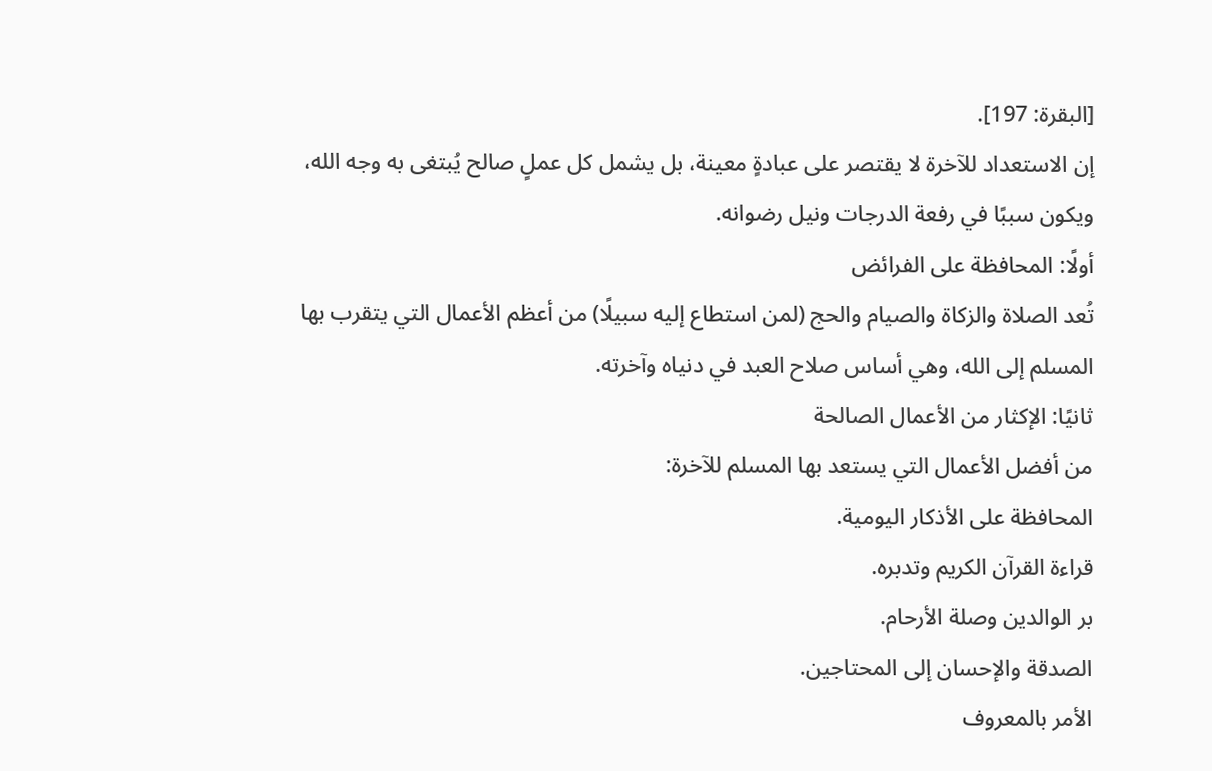[البقرة: 197].
إن الاستعداد للآخرة لا يقتصر على عبادةٍ معينة، بل يشمل كل عملٍ صالح يُبتغى به وجه الله، ويكون سببًا في رفعة الدرجات ونيل رضوانه.
أولًا: المحافظة على الفرائض
تُعد الصلاة والزكاة والصيام والحج (لمن استطاع إليه سبيلًا) من أعظم الأعمال التي يتقرب بها المسلم إلى الله، وهي أساس صلاح العبد في دنياه وآخرته.
ثانيًا: الإكثار من الأعمال الصالحة
من أفضل الأعمال التي يستعد بها المسلم للآخرة:
المحافظة على الأذكار اليومية.
قراءة القرآن الكريم وتدبره.
بر الوالدين وصلة الأرحام.
الصدقة والإحسان إلى المحتاجين.
الأمر بالمعروف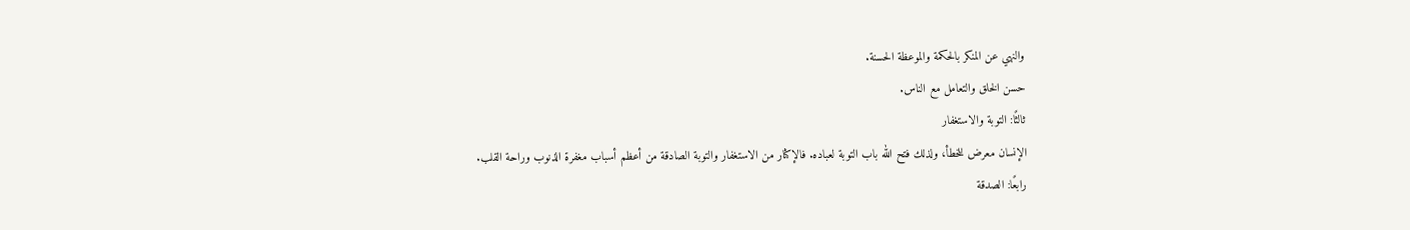والنهي عن المنكر بالحكمة والموعظة الحسنة.
حسن الخلق والتعامل مع الناس.
ثالثًا: التوبة والاستغفار
الإنسان معرض للخطأ، ولذلك فتح الله باب التوبة لعباده. فالإكثار من الاستغفار والتوبة الصادقة من أعظم أسباب مغفرة الذنوب وراحة القلب.
رابعًا: الصدقة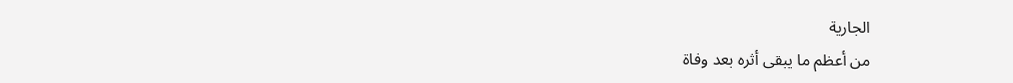الجارية
من أعظم ما يبقى أثره بعد وفاة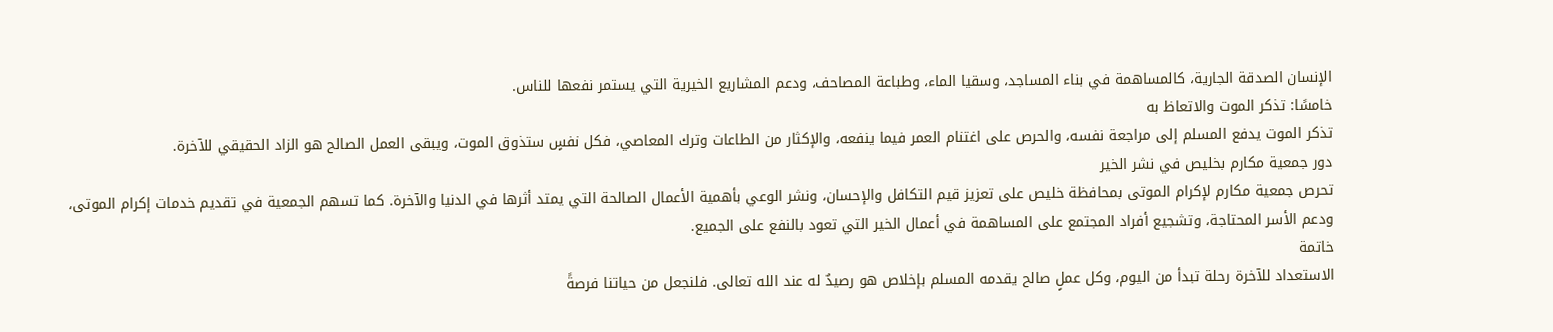الإنسان الصدقة الجارية، كالمساهمة في بناء المساجد، وسقيا الماء، وطباعة المصاحف، ودعم المشاريع الخيرية التي يستمر نفعها للناس.
خامسًا: تذكر الموت والاتعاظ به
تذكر الموت يدفع المسلم إلى مراجعة نفسه، والحرص على اغتنام العمر فيما ينفعه، والإكثار من الطاعات وترك المعاصي، فكل نفسٍ ستذوق الموت، ويبقى العمل الصالح هو الزاد الحقيقي للآخرة.
دور جمعية مكارم بخليص في نشر الخير
تحرص جمعية مكارم لإكرام الموتى بمحافظة خليص على تعزيز قيم التكافل والإحسان، ونشر الوعي بأهمية الأعمال الصالحة التي يمتد أثرها في الدنيا والآخرة. كما تسهم الجمعية في تقديم خدمات إكرام الموتى، ودعم الأسر المحتاجة، وتشجيع أفراد المجتمع على المساهمة في أعمال الخير التي تعود بالنفع على الجميع.
خاتمة
الاستعداد للآخرة رحلة تبدأ من اليوم، وكل عملٍ صالح يقدمه المسلم بإخلاص هو رصيدٌ له عند الله تعالى. فلنجعل من حياتنا فرصةً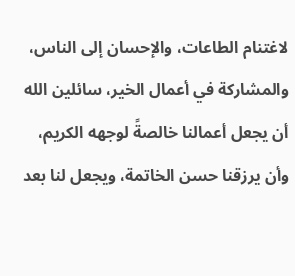لاغتنام الطاعات، والإحسان إلى الناس، والمشاركة في أعمال الخير، سائلين الله أن يجعل أعمالنا خالصةً لوجهه الكريم، وأن يرزقنا حسن الخاتمة، ويجعل لنا بعد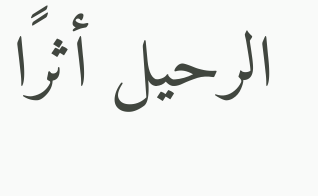الرحيل أثرًا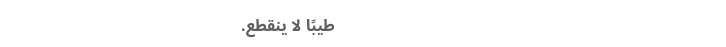طيبًا لا ينقطع.